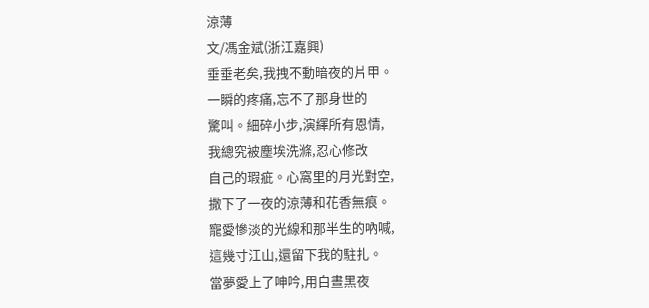涼薄
文/馮金斌(浙江嘉興)
垂垂老矣,我拽不動暗夜的片甲。
一瞬的疼痛,忘不了那身世的
驚叫。細碎小步,演繹所有恩情,
我總究被塵埃洗滌,忍心修改
自己的瑕疵。心窩里的月光對空,
撒下了一夜的涼薄和花香無痕。
寵愛慘淡的光線和那半生的吶喊,
這幾寸江山,還留下我的駐扎。
當夢愛上了呻吟,用白晝黑夜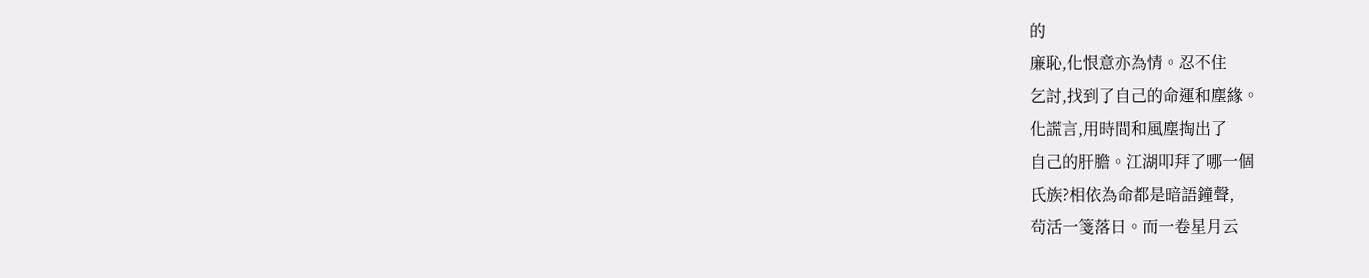的
廉恥,化恨意亦為情。忍不住
乞討,找到了自己的命運和塵緣。
化謊言,用時間和風塵掏出了
自己的肝膽。江湖叩拜了哪一個
氏族?相依為命都是暗語鐘聲,
茍活一箋落日。而一卷星月云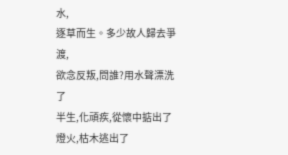水,
逐草而生。多少故人歸去爭渡,
欲念反叛,問誰?用水聲漂洗了
半生,化頑疾,從懷中掂出了
燈火,枯木逃出了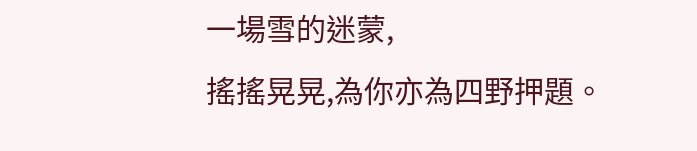一場雪的迷蒙,
搖搖晃晃,為你亦為四野押題。